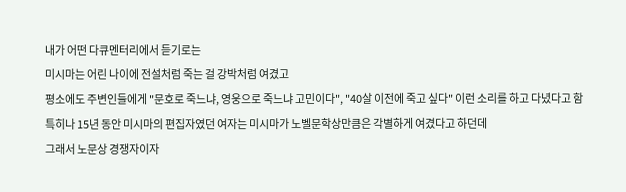내가 어떤 다큐멘터리에서 듣기로는
미시마는 어린 나이에 전설처럼 죽는 걸 강박처럼 여겼고
평소에도 주변인들에게 "문호로 죽느냐, 영웅으로 죽느냐 고민이다", "40살 이전에 죽고 싶다" 이런 소리를 하고 다녔다고 함
특히나 15년 동안 미시마의 편집자였던 여자는 미시마가 노벨문학상만큼은 각별하게 여겼다고 하던데
그래서 노문상 경쟁자이자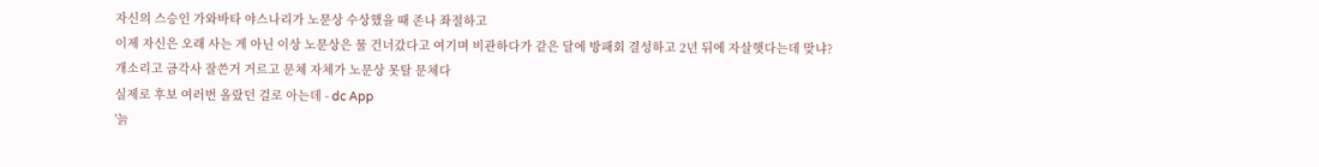자신의 스승인 가와바타 야스나리가 노문상 수상했을 때 존나 좌절하고
이제 자신은 오래 사는 게 아닌 이상 노문상은 물 건너갔다고 여기며 비관하다가 같은 달에 방패회 결성하고 2년 뒤에 자살햇다는데 맞냐?
개소리고 금각사 잘쓴거 거르고 문체 자체가 노문상 못탈 문체다
실제로 후보 여러번 올랐던 걸로 아는데 - dc App
'늙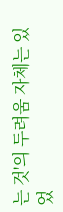는 것'의 두려움 자체는 있었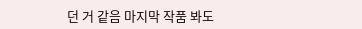던 거 같음 마지막 작품 봐도